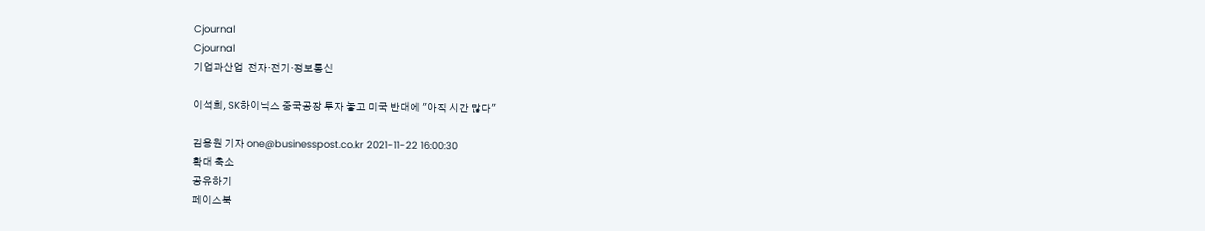Cjournal
Cjournal
기업과산업  전자·전기·정보통신

이석희, SK하이닉스 중국공장 투자 놓고 미국 반대에 "아직 시간 많다"

김용원 기자 one@businesspost.co.kr 2021-11-22 16:00:30
확대 축소
공유하기
페이스북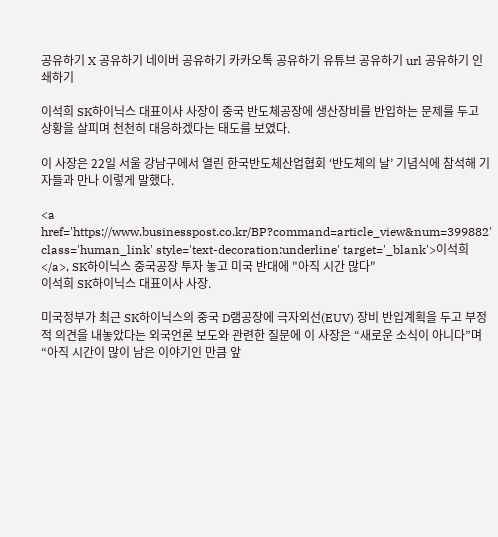공유하기 X 공유하기 네이버 공유하기 카카오톡 공유하기 유튜브 공유하기 url 공유하기 인쇄하기

이석희 SK하이닉스 대표이사 사장이 중국 반도체공장에 생산장비를 반입하는 문제를 두고 상황을 살피며 천천히 대응하겠다는 태도를 보였다.

이 사장은 22일 서울 강남구에서 열린 한국반도체산업협회 ‘반도체의 날’ 기념식에 참석해 기자들과 만나 이렇게 말했다.

<a href='https://www.businesspost.co.kr/BP?command=article_view&num=399882' class='human_link' style='text-decoration:underline' target='_blank'>이석희</a>, SK하이닉스 중국공장 투자 놓고 미국 반대에 "아직 시간 많다"
이석희 SK하이닉스 대표이사 사장.

미국정부가 최근 SK하이닉스의 중국 D램공장에 극자외선(EUV) 장비 반입계획을 두고 부정적 의견을 내놓았다는 외국언론 보도와 관련한 질문에 이 사장은 “새로운 소식이 아니다”며 “아직 시간이 많이 남은 이야기인 만큼 앞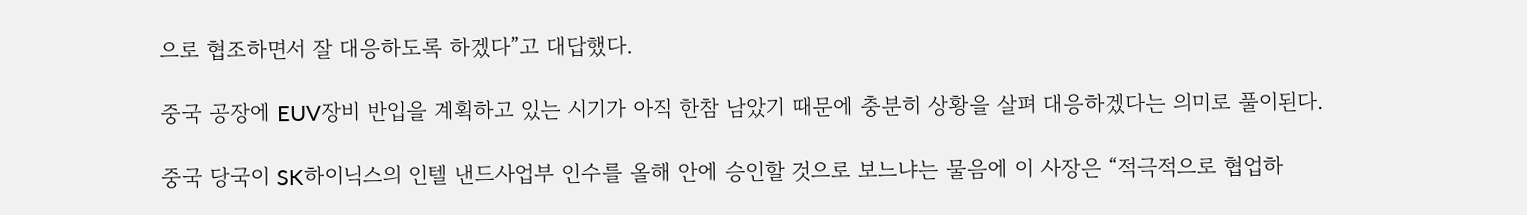으로 협조하면서 잘 대응하도록 하겠다”고 대답했다.

중국 공장에 EUV장비 반입을 계획하고 있는 시기가 아직 한참 남았기 때문에 충분히 상황을 살펴 대응하겠다는 의미로 풀이된다.

중국 당국이 SK하이닉스의 인텔 낸드사업부 인수를 올해 안에 승인할 것으로 보느냐는 물음에 이 사장은 “적극적으로 협업하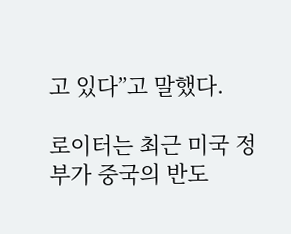고 있다”고 말했다.

로이터는 최근 미국 정부가 중국의 반도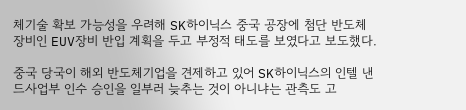체기술 확보 가능성을 우려해 SK하이닉스 중국 공장에 첨단 반도체장비인 EUV장비 반입 계획을 두고 부정적 태도를 보였다고 보도했다.

중국 당국이 해외 반도체기업을 견제하고 있어 SK하이닉스의 인텔 낸드사업부 인수 승인을 일부러 늦추는 것이 아니냐는 관측도 고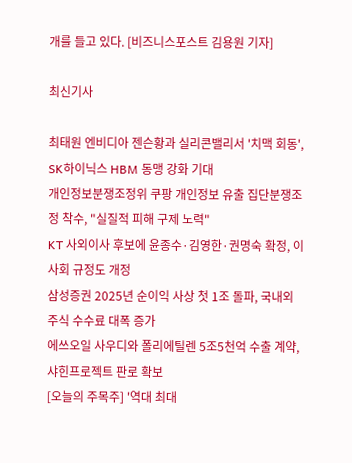개를 들고 있다. [비즈니스포스트 김용원 기자]

최신기사

최태원 엔비디아 젠슨황과 실리콘밸리서 '치맥 회동', SK하이닉스 HBM 동맹 강화 기대
개인정보분쟁조정위 쿠팡 개인정보 유출 집단분쟁조정 착수, "실질적 피해 구제 노력"
KT 사외이사 후보에 윤종수·김영한·권명숙 확정, 이사회 규정도 개정
삼성증권 2025년 순이익 사상 첫 1조 돌파, 국내외 주식 수수료 대폭 증가
에쓰오일 사우디와 폴리에틸렌 5조5천억 수출 계약, 샤힌프로젝트 판로 확보
[오늘의 주목주] '역대 최대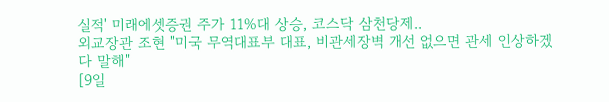실적' 미래에셋증권 주가 11%대 상승, 코스닥 삼천당제..
외교장관 조현 "미국 무역대표부 대표, 비관세장벽 개선 없으면 관세 인상하겠다 말해"
[9일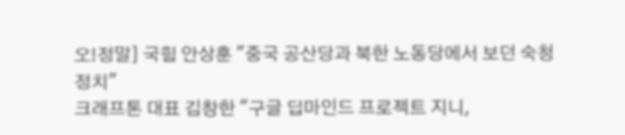오!정말] 국힘 안상훈 "중국 공산당과 북한 노동당에서 보던 숙청 정치"
크래프톤 대표 김창한 "구글 딥마인드 프로젝트 지니,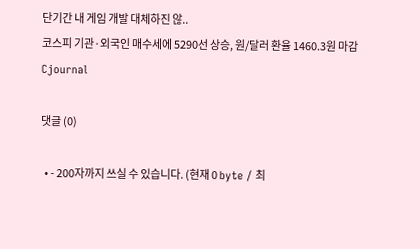단기간 내 게임 개발 대체하진 않..
코스피 기관·외국인 매수세에 5290선 상승, 원/달러 환율 1460.3원 마감
Cjournal

댓글 (0)

  • - 200자까지 쓰실 수 있습니다. (현재 0 byte / 최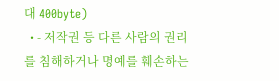대 400byte)
  • - 저작권 등 다른 사람의 권리를 침해하거나 명예를 훼손하는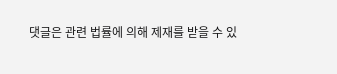댓글은 관련 법률에 의해 제재를 받을 수 있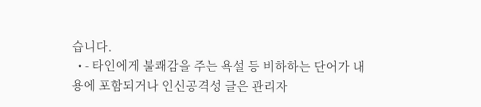습니다.
  • - 타인에게 불쾌감을 주는 욕설 등 비하하는 단어가 내용에 포함되거나 인신공격성 글은 관리자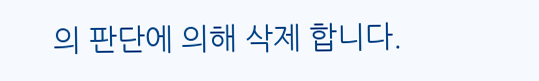의 판단에 의해 삭제 합니다.